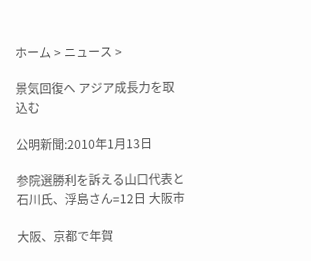ホーム > ニュース >

景気回復へ アジア成長力を取込む

公明新聞:2010年1月13日

参院選勝利を訴える山口代表と石川氏、浮島さん=12日 大阪市

大阪、京都で年賀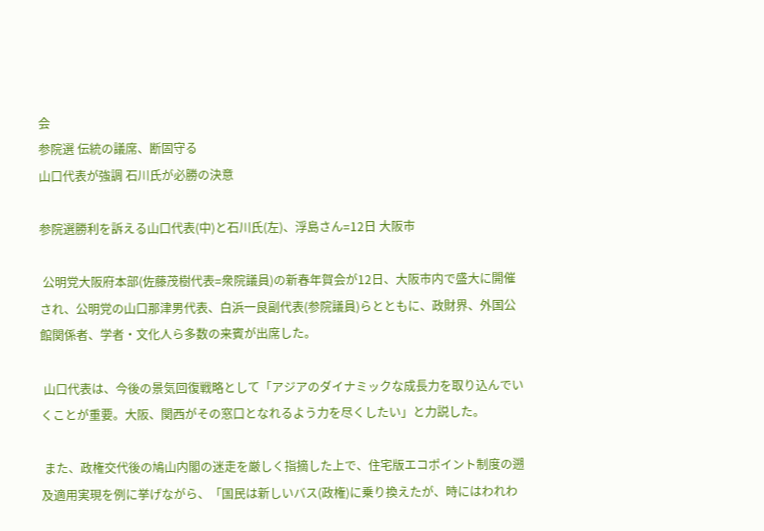会
参院選 伝統の議席、断固守る
山口代表が強調 石川氏が必勝の決意

参院選勝利を訴える山口代表(中)と石川氏(左)、浮島さん=12日 大阪市

 公明党大阪府本部(佐藤茂樹代表=衆院議員)の新春年賀会が12日、大阪市内で盛大に開催され、公明党の山口那津男代表、白浜一良副代表(参院議員)らとともに、政財界、外国公館関係者、学者・文化人ら多数の来賓が出席した。

 山口代表は、今後の景気回復戦略として「アジアのダイナミックな成長力を取り込んでいくことが重要。大阪、関西がその窓口となれるよう力を尽くしたい」と力説した。

 また、政権交代後の鳩山内閣の迷走を厳しく指摘した上で、住宅版エコポイント制度の遡及適用実現を例に挙げながら、「国民は新しいバス(政権)に乗り換えたが、時にはわれわ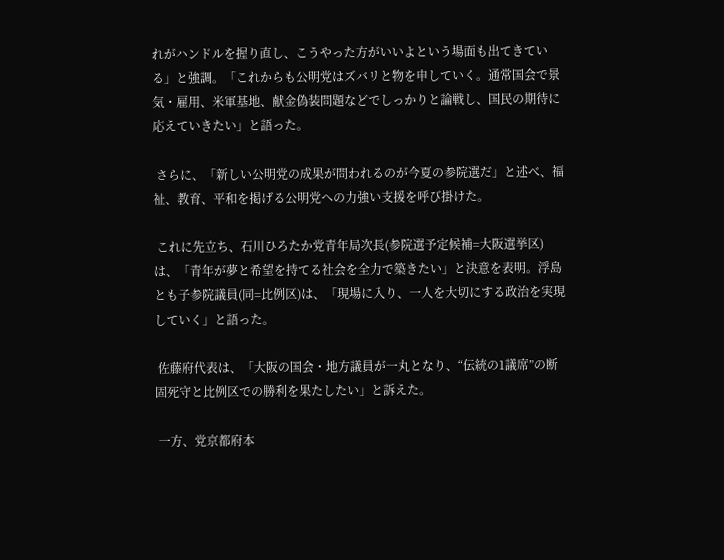れがハンドルを握り直し、こうやった方がいいよという場面も出てきている」と強調。「これからも公明党はズバリと物を申していく。通常国会で景気・雇用、米軍基地、献金偽装問題などでしっかりと論戦し、国民の期待に応えていきたい」と語った。

 さらに、「新しい公明党の成果が問われるのが今夏の参院選だ」と述べ、福祉、教育、平和を掲げる公明党への力強い支援を呼び掛けた。

 これに先立ち、石川ひろたか党青年局次長(参院選予定候補=大阪選挙区)は、「青年が夢と希望を持てる社会を全力で築きたい」と決意を表明。浮島とも子参院議員(同=比例区)は、「現場に入り、一人を大切にする政治を実現していく」と語った。

 佐藤府代表は、「大阪の国会・地方議員が一丸となり、“伝統の1議席”の断固死守と比例区での勝利を果たしたい」と訴えた。

 一方、党京都府本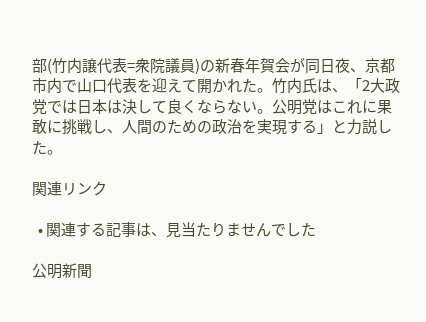部(竹内譲代表=衆院議員)の新春年賀会が同日夜、京都市内で山口代表を迎えて開かれた。竹内氏は、「2大政党では日本は決して良くならない。公明党はこれに果敢に挑戦し、人間のための政治を実現する」と力説した。

関連リンク

  • 関連する記事は、見当たりませんでした

公明新聞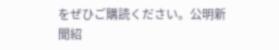をぜひご購読ください。公明新聞紹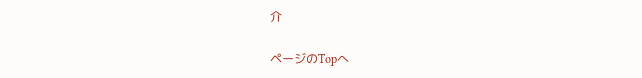介

ページのTopへ